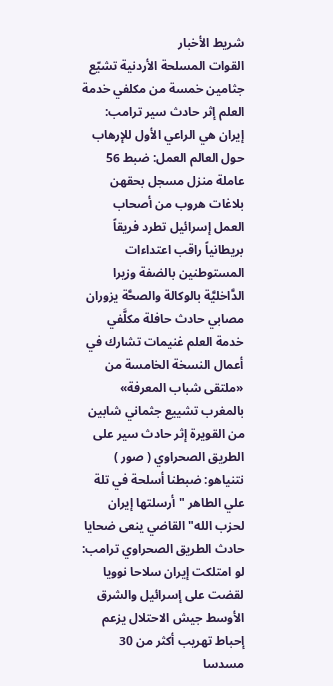شريط الأخبار
القوات المسلحة الأردنية تشيّع جثامين خمسة من مكلفي خدمة العلم إثر حادث سير ترامب: إيران هي الراعي الأول للإرهاب حول العالم العمل: ضبط 56 عاملة منزل مسجل بحقهن بلاغات هروب من أصحاب العمل إسرائيل تطرد فريقاً بريطانياً راقب اعتداءات المستوطنين بالضفة وزيرا الدَّاخليَّة بالوكالة والصحَّة يزوران مصابي حادث حافلة مكلَّفي خدمة العلم غنيمات تشارك في أعمال النسخة الخامسة من «ملتقى شباب المعرفة» بالمغرب تشييع جثماني شابين من القويرة إثر حادث سير على الطريق الصحراوي ( صور ) نتنياهو: ضبطنا أسلحة في تلة علي الطاهر "أرسلتها إيران لحزب الله" القاضي ينعى ضحايا حادث الطريق الصحراوي ترامب: لو امتلكت إيران سلاحا نوويا لقضت على إسرائيل والشرق الأوسط جيش الاحتلال يزعم إحباط تهريب أكثر من 30 مسدسا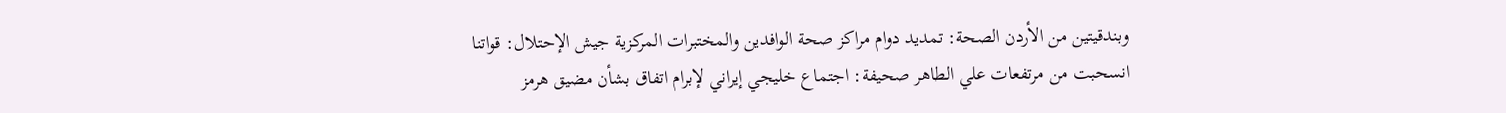وبندقيتين من الأردن الصحة: تمديد دوام مراكز صحة الوافدين والمختبرات المركزية جيش الإحتلال: قواتنا انسحبت من مرتفعات علي الطاهر صحيفة: اجتماع خليجي إيراني لإبرام اتفاق بشأن مضيق هرمز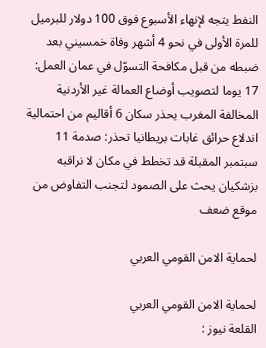النفط يتجه لإنهاء الأسبوع فوق 100 دولار للبرميل للمرة الأولى في نحو 4 أشهر وفاة خمسيني بعد ضبطه من قبل مكافحة التسوّل في عمان العمل: 17 يوما لتصويب أوضاع العمالة غير الأردنية المخالفة المغرب يحذر سكان 6 أقاليم من احتمالية اندلاع حرائق غابات بريطانيا تحذر: صدمة 11 سبتمبر المقبلة قد تخطط في مكان لا نراقبه بزشكيان يحث على الصمود لتجنب التفاوض من موقع ضعف

لحماية الامن القومي العربي

لحماية الامن القومي العربي
القلعة نيوز :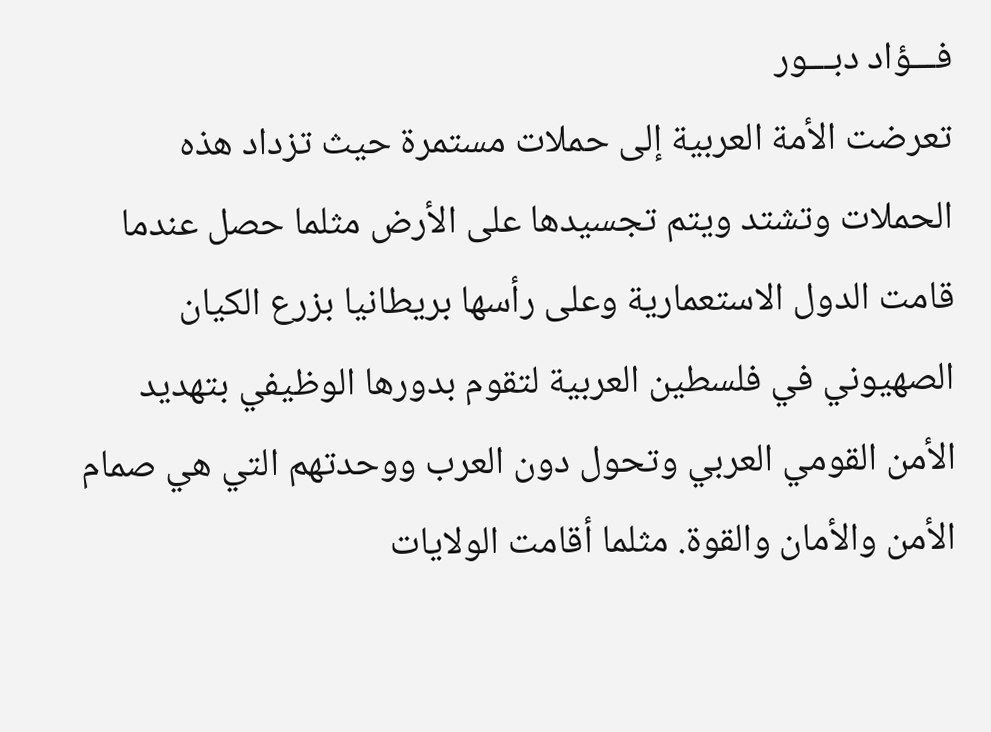فـــؤاد دبـــور
تعرضت الأمة العربية إلى حملات مستمرة حيث تزداد هذه الحملات وتشتد ويتم تجسيدها على الأرض مثلما حصل عندما قامت الدول الاستعمارية وعلى رأسها بريطانيا بزرع الكيان الصهيوني في فلسطين العربية لتقوم بدورها الوظيفي بتهديد الأمن القومي العربي وتحول دون العرب ووحدتهم التي هي صمام الأمن والأمان والقوة. مثلما أقامت الولايات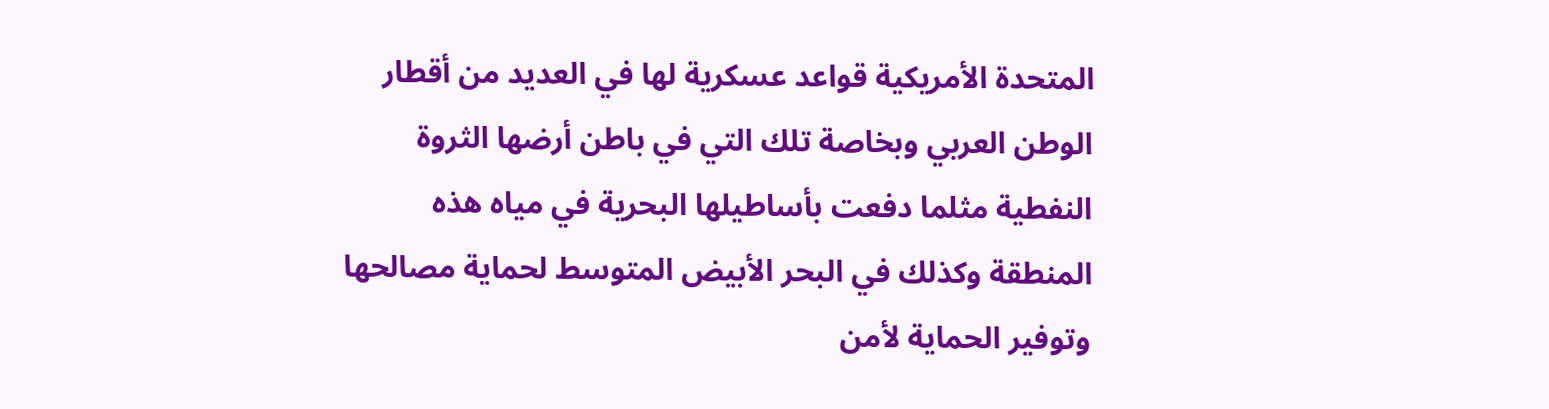المتحدة الأمريكية قواعد عسكرية لها في العديد من أقطار الوطن العربي وبخاصة تلك التي في باطن أرضها الثروة النفطية مثلما دفعت بأساطيلها البحرية في مياه هذه المنطقة وكذلك في البحر الأبيض المتوسط لحماية مصالحها وتوفير الحماية لأمن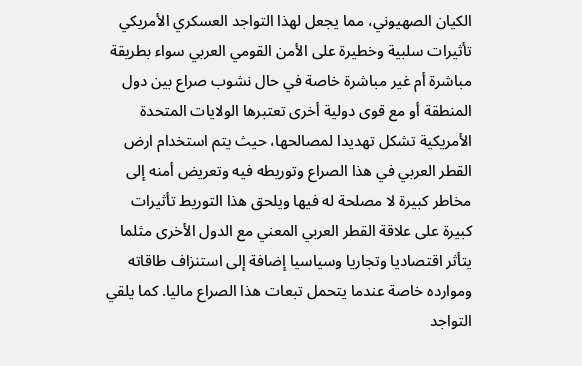الكيان الصهيوني، مما يجعل لهذا التواجد العسكري الأمريكي تأثيرات سلبية وخطيرة على الأمن القومي العربي سواء بطريقة مباشرة أم غير مباشرة خاصة في حال نشوب صراع بين دول المنطقة أو مع قوى دولية أخرى تعتبرها الولايات المتحدة الأمريكية تشكل تهديدا لمصالحها، حيث يتم استخدام ارض القطر العربي في هذا الصراع وتوريطه فيه وتعريض أمنه إلى مخاطر كبيرة لا مصلحة له فيها ويلحق هذا التوريط تأثيرات كبيرة على علاقة القطر العربي المعني مع الدول الأخرى مثلما يتأثر اقتصاديا وتجاريا وسياسيا إضافة إلى استنزاف طاقاته وموارده خاصة عندما يتحمل تبعات هذا الصراع ماليا. كما يلقي التواجد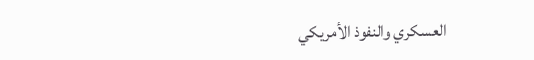العسكري والنفوذ الأمريكي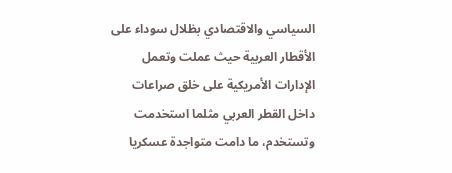السياسي والاقتصادي بظلال سوداء على الأقطار العربية حيث عملت وتعمل الإدارات الأمريكية على خلق صراعات داخل القطر العربي مثلما استخدمت وتستخدم، ما دامت متواجدة عسكريا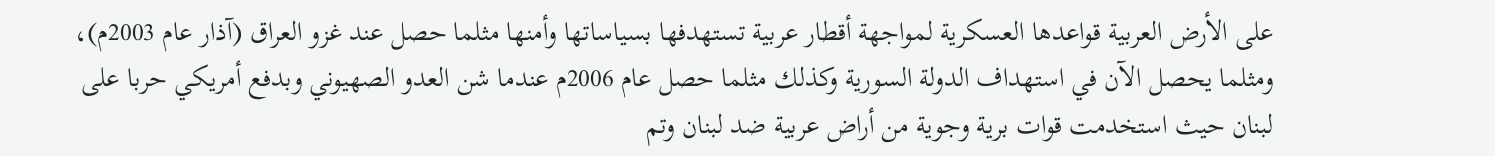على الأرض العربية قواعدها العسكرية لمواجهة أقطار عربية تستهدفها بسياساتها وأمنها مثلما حصل عند غزو العراق (آذار عام 2003م)، ومثلما يحصل الآن في استهداف الدولة السورية وكذلك مثلما حصل عام 2006م عندما شن العدو الصهيوني وبدفع أمريكي حربا على لبنان حيث استخدمت قوات برية وجوية من أراض عربية ضد لبنان وتم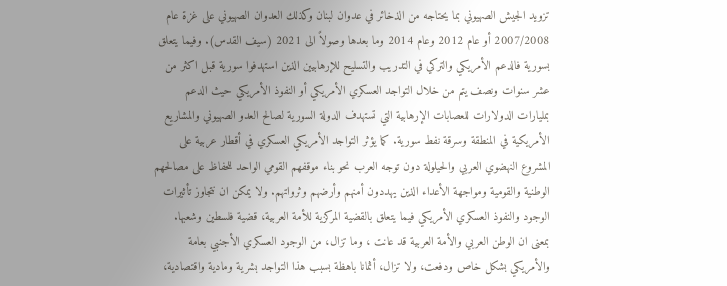تزويد الجيش الصهيوني بما يحتاجه من الذخائر في عدوان لبنان وكذلك العدوان الصهيوني على غزة عام 2007/2008 أو عام 2012 وعام 2014 وما بعدها وصولاً الى 2021 (سيف القدس). وفيما يتعلق بسورية فالدعم الأمريكي والتركي في التدريب والتسليح للإرهابيين الذين استهدفوا سورية قبل اكثر من عشر سنوات ونصف يتم من خلال التواجد العسكري الأمريكي أو النفوذ الأمريكي حيث الدعم بمليارات الدولارات للعصابات الإرهابية التي تستهدف الدولة السورية لصالح العدو الصهيوني والمشاريع الأمريكية في المنطقة وسرقة نفط سورية. كما يؤثر التواجد الأمريكي العسكري في أقطار عربية على المشروع النهضوي العربي والحيلولة دون توجه العرب نحو بناء موقفهم القومي الواحد للحفاظ على مصالحهم الوطنية والقومية ومواجهة الأعداء الذين يهددون أمنهم وأرضهم وثرواتهم. ولا يمكن ان نتجاوز تأثيرات الوجود والنفوذ العسكري الأمريكي فيما يتعلق بالقضية المركزية للأمة العربية، قضية فلسطين وشعبها. بمعنى ان الوطن العربي والأمة العربية قد عانت ، وما تزال، من الوجود العسكري الأجنبي بعامة والأمريكي بشكل خاص ودفعت، ولا تزال، أثمانا باهظة بسبب هذا التواجد بشرية ومادية واقتصادية،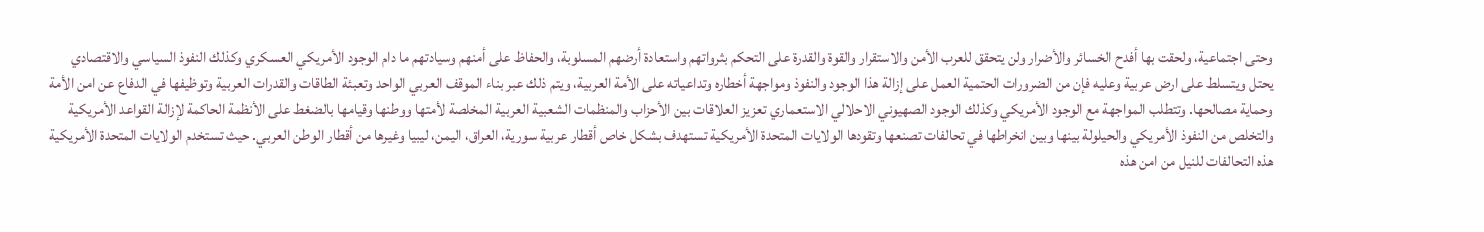وحتى اجتماعية، ولحقت بها أفدح الخسائر والأضرار ولن يتحقق للعرب الأمن والاستقرار والقوة والقدرة على التحكم بثرواتهم واستعادة أرضهم المسلوبة، والحفاظ على أمنهم وسيادتهم ما دام الوجود الأمريكي العسكري وكذلك النفوذ السياسي والاقتصادي يحتل ويتسلط على ارض عربية وعليه فإن من الضرورات الحتمية العمل على إزالة هذا الوجود والنفوذ ومواجهة أخطاره وتداعياته على الأمة العربية، ويتم ذلك عبر بناء الموقف العربي الواحد وتعبئة الطاقات والقدرات العربية وتوظيفها في الدفاع عن امن الأمة وحماية مصالحها. وتتطلب المواجهة مع الوجود الأمريكي وكذلك الوجود الصهيوني الاحلالي الاستعماري تعزيز العلاقات بين الأحزاب والمنظمات الشعبية العربية المخلصة لأمتها ووطنها وقيامها بالضغط على الأنظمة الحاكمة لإزالة القواعد الأمريكية والتخلص من النفوذ الأمريكي والحيلولة بينها وبين انخراطها في تحالفات تصنعها وتقودها الولايات المتحدة الأمريكية تستهدف بشكل خاص أقطار عربية سورية، العراق، اليمن، ليبيا وغيرها من أقطار الوطن العربي. حيث تستخدم الولايات المتحدة الأمريكية هذه التحالفات للنيل من امن هذه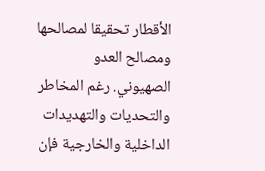الأقطار تحقيقا لمصالحها ومصالح العدو الصهيوني. رغم المخاطر والتحديات والتهديدات الداخلية والخارجية فإن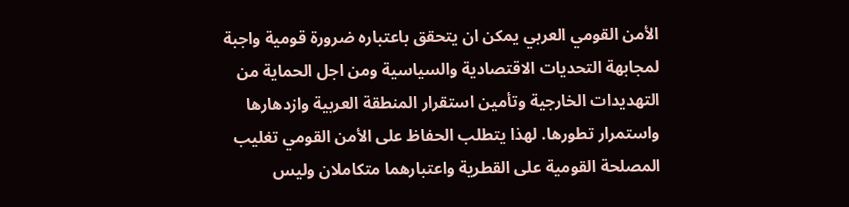الأمن القومي العربي يمكن ان يتحقق باعتباره ضرورة قومية واجبة لمجابهة التحديات الاقتصادية والسياسية ومن اجل الحماية من التهديدات الخارجية وتأمين استقرار المنطقة العربية وازدهارها واستمرار تطورها. لهذا يتطلب الحفاظ على الأمن القومي تغليب المصلحة القومية على القطرية واعتبارهما متكاملان وليس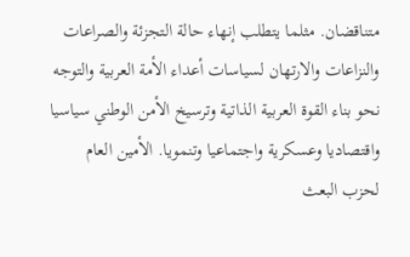متناقضان. مثلما يتطلب إنهاء حالة التجزئة والصراعات والنزاعات والارتهان لسياسات أعداء الأمة العربية والتوجه نحو بناء القوة العربية الذاتية وترسيخ الأمن الوطني سياسيا واقتصاديا وعسكرية واجتماعيا وتنمويا. الأمين العام لحزب البعث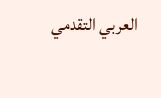العربي التقدمي